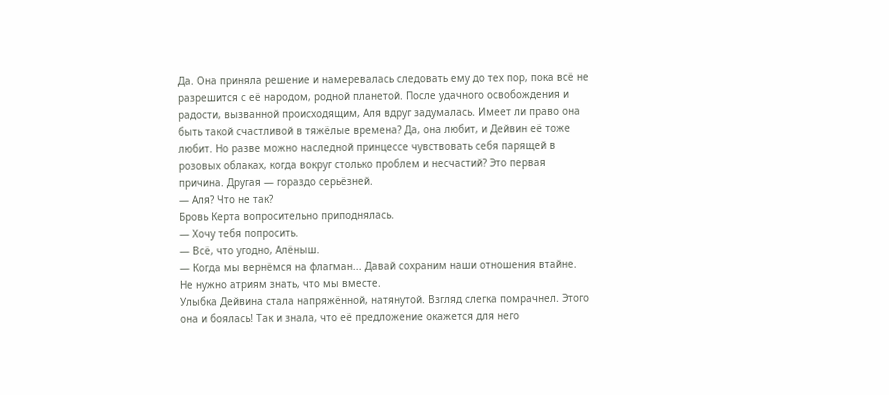Да. Она приняла решение и намеревалась следовать ему до тех пор, пока всё не разрешится с её народом, родной планетой. После удачного освобождения и радости, вызванной происходящим, Аля вдруг задумалась. Имеет ли право она быть такой счастливой в тяжёлые времена? Да, она любит, и Дейвин её тоже любит. Но разве можно наследной принцессе чувствовать себя парящей в розовых облаках, когда вокруг столько проблем и несчастий? Это первая причина. Другая — гораздо серьёзней.
— Аля? Что не так?
Бровь Керта вопросительно приподнялась.
— Хочу тебя попросить.
— Всё, что угодно, Алёныш.
— Когда мы вернёмся на флагман... Давай сохраним наши отношения втайне. Не нужно атриям знать, что мы вместе.
Улыбка Дейвина стала напряжённой, натянутой. Взгляд слегка помрачнел. Этого она и боялась! Так и знала, что её предложение окажется для него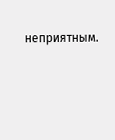неприятным.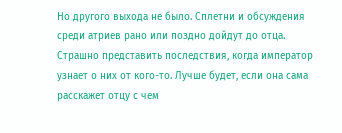Но другого выхода не было. Сплетни и обсуждения среди атриев рано или поздно дойдут до отца. Страшно представить последствия, когда император узнает о них от кого-то. Лучше будет, если она сама расскажет отцу с чем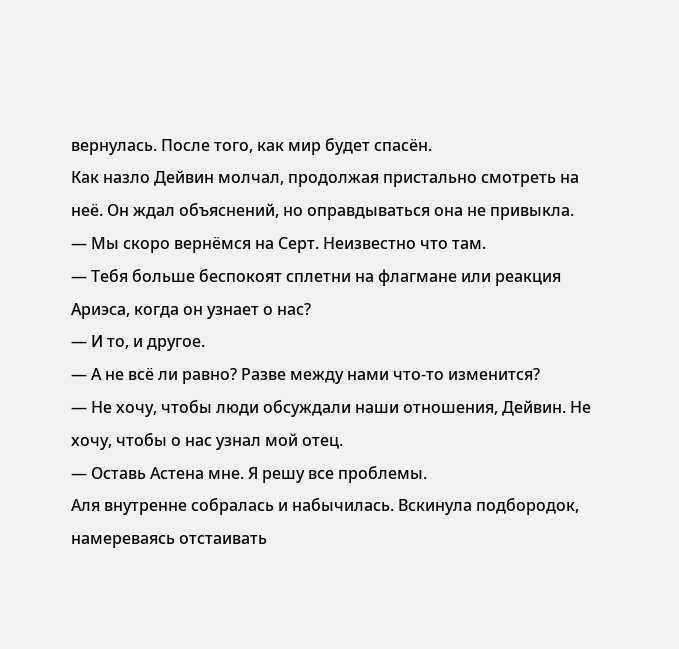вернулась. После того, как мир будет спасён.
Как назло Дейвин молчал, продолжая пристально смотреть на неё. Он ждал объяснений, но оправдываться она не привыкла.
— Мы скоро вернёмся на Серт. Неизвестно что там.
— Тебя больше беспокоят сплетни на флагмане или реакция Ариэса, когда он узнает о нас?
— И то, и другое.
— А не всё ли равно? Разве между нами что-то изменится?
— Не хочу, чтобы люди обсуждали наши отношения, Дейвин. Не хочу, чтобы о нас узнал мой отец.
— Оставь Астена мне. Я решу все проблемы.
Аля внутренне собралась и набычилась. Вскинула подбородок, намереваясь отстаивать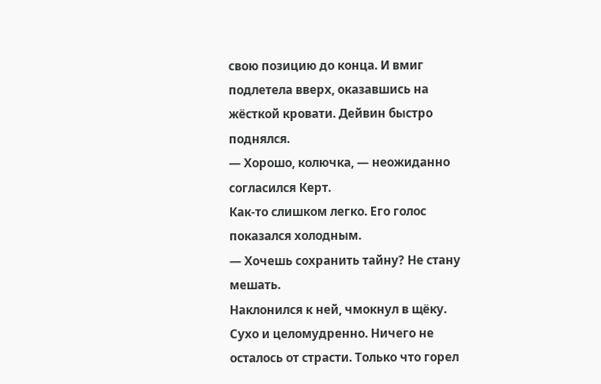свою позицию до конца. И вмиг подлетела вверх, оказавшись на жёсткой кровати. Дейвин быстро поднялся.
— Хорошо, колючка, — неожиданно согласился Керт.
Как-то слишком легко. Его голос показался холодным.
— Хочешь сохранить тайну? Не стану мешать.
Наклонился к ней, чмокнул в щёку. Сухо и целомудренно. Ничего не осталось от страсти. Только что горел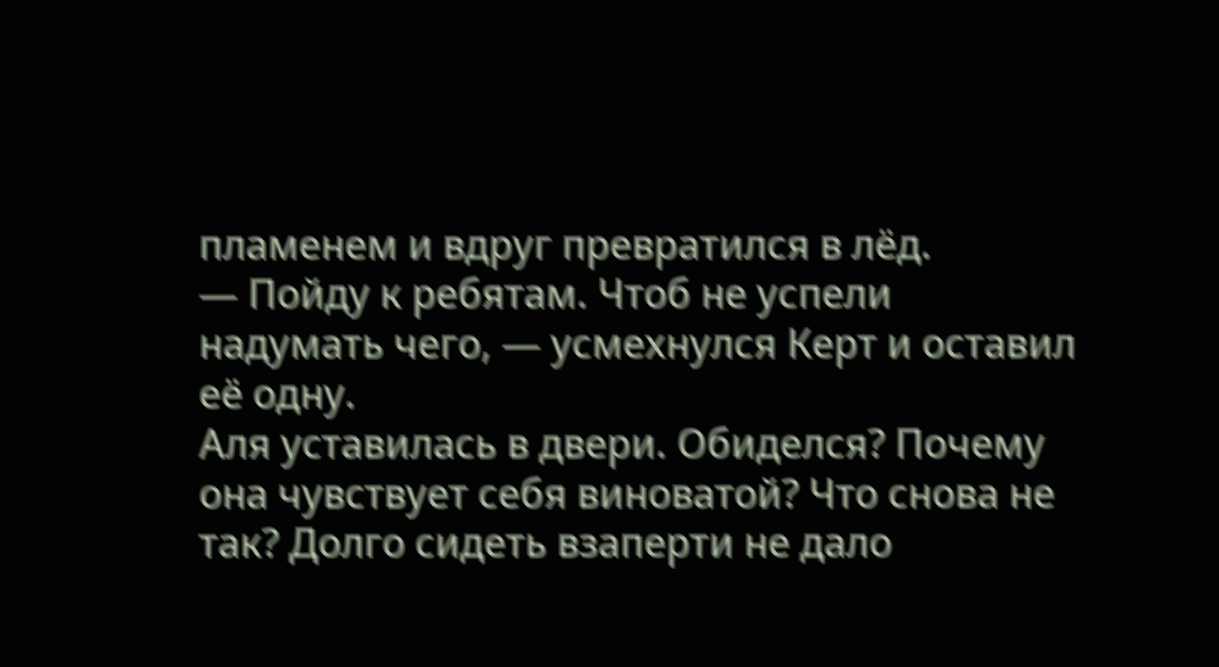пламенем и вдруг превратился в лёд.
— Пойду к ребятам. Чтоб не успели надумать чего, — усмехнулся Керт и оставил её одну.
Аля уставилась в двери. Обиделся? Почему она чувствует себя виноватой? Что снова не так? Долго сидеть взаперти не дало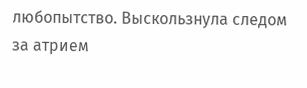любопытство. Выскользнула следом за атрием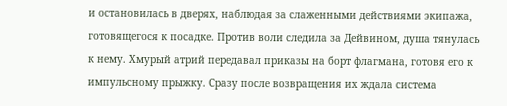и остановилась в дверях, наблюдая за слаженными действиями экипажа, готовящегося к посадке. Против воли следила за Дейвином, душа тянулась к нему. Хмурый атрий передавал приказы на борт флагмана, готовя его к импульсному прыжку. Сразу после возвращения их ждала система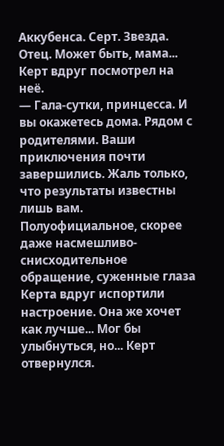Аккубенса. Серт. Звезда. Отец. Может быть, мама...
Керт вдруг посмотрел на неё.
— Гала-сутки, принцесса. И вы окажетесь дома. Рядом с родителями. Ваши приключения почти завершились. Жаль только, что результаты известны лишь вам.
Полуофициальное, скорее даже насмешливо-снисходительное обращение, суженные глаза Керта вдруг испортили настроение. Она же хочет как лучше... Мог бы улыбнуться, но... Керт отвернулся.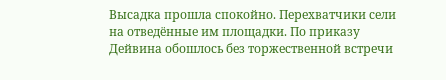Высадка прошла спокойно. Перехватчики сели на отведённые им площадки. По приказу Дейвина обошлось без торжественной встречи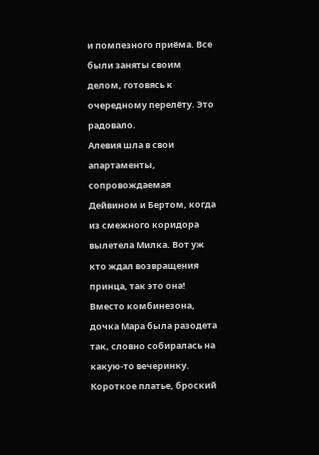и помпезного приёма. Все были заняты своим делом, готовясь к очередному перелёту. Это радовало.
Алевия шла в свои апартаменты, сопровождаемая Дейвином и Бертом, когда из смежного коридора вылетела Милка. Вот уж кто ждал возвращения принца, так это она! Вместо комбинезона, дочка Мара была разодета так, словно собиралась на какую-то вечеринку. Короткое платье, броский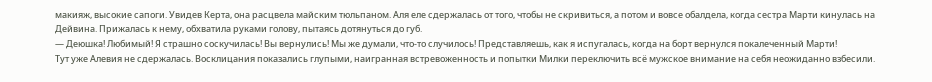макияж, высокие сапоги. Увидев Керта, она расцвела майским тюльпаном. Аля еле сдержалась от того, чтобы не скривиться, а потом и вовсе обалдела, когда сестра Марти кинулась на Дейвина. Прижалась к нему, обхватила руками голову, пытаясь дотянуться до губ.
— Деюшка! Любимый! Я страшно соскучилась! Вы вернулись! Мы же думали, что-то случилось! Представляешь, как я испугалась, когда на борт вернулся покалеченный Марти!
Тут уже Алевия не сдержалась. Восклицания показались глупыми, наигранная встревоженность и попытки Милки переключить всё мужское внимание на себя неожиданно взбесили.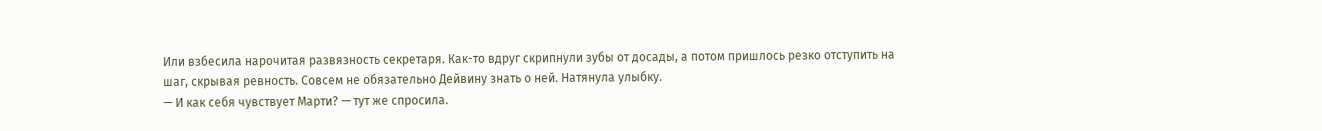Или взбесила нарочитая развязность секретаря. Как-то вдруг скрипнули зубы от досады, а потом пришлось резко отступить на шаг, скрывая ревность. Совсем не обязательно Дейвину знать о ней. Натянула улыбку.
— И как себя чувствует Марти? — тут же спросила.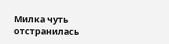Милка чуть отстранилась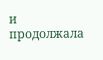и продолжала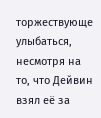торжествующе улыбаться, несмотря на то, что Дейвин взял её за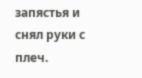запястья и снял руки с плеч.